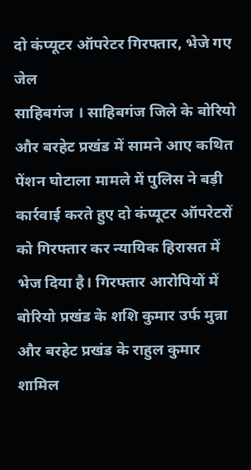दो कंप्यूटर ऑपरेटर गिरफ्तार, भेजे गए जेल
साहिबगंज । साहिबगंज जिले के बोरियो और बरहेट प्रखंड में सामने आए कथित पेंशन घोटाला मामले में पुलिस ने बड़ी कार्रवाई करते हुए दो कंप्यूटर ऑपरेटरों को गिरफ्तार कर न्यायिक हिरासत में भेज दिया है। गिरफ्तार आरोपियों में बोरियो प्रखंड के शशि कुमार उर्फ मुन्ना और बरहेट प्रखंड के राहुल कुमार शामिल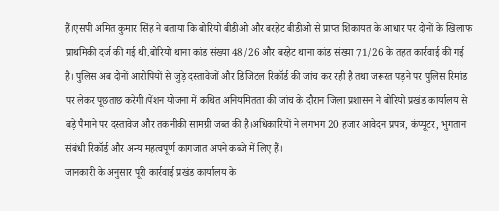हैं।एसपी अमित कुमार सिंह ने बताया कि बोरियो बीडीओ और बरहेट बीडीओ से प्राप्त शिकायत के आधार पर दोनों के खिलाफ प्राथमिकी दर्ज की गई थी.बोरियो थाना कांड संख्या 48/26 और बरहेट थाना कांड संख्या 71/26 के तहत कार्रवाई की गई है। पुलिस अब दोनों आरोपियों से जुड़े दस्तावेजों और डिजिटल रिकॉर्ड की जांच कर रही है तथा जरूरत पड़ने पर पुलिस रिमांड पर लेकर पूछताछ करेगी।पेंशन योजना में कथित अनियमितता की जांच के दौरान जिला प्रशासन ने बोरियो प्रखंड कार्यालय से बड़े पैमाने पर दस्तावेज और तकनीकी सामग्री जब्त की है।अधिकारियों ने लगभग 20 हजार आवेदन प्रपत्र, कंप्यूटर, भुगतान संबंधी रिकॉर्ड और अन्य महत्वपूर्ण कागजात अपने कब्जे में लिए हैं।
जानकारी के अनुसार पूरी कार्रवाई प्रखंड कार्यालय के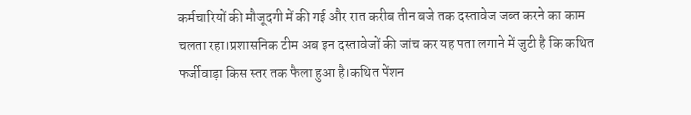कर्मचारियों की मौजूदगी में की गई और रात करीब तीन बजे तक दस्तावेज जब्त करने का काम चलता रहा।प्रशासनिक टीम अब इन दस्तावेजों की जांच कर यह पता लगाने में जुटी है कि कथित फर्जीवाड़ा किस स्तर तक फैला हुआ है।कथित पेंशन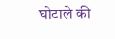घोटाले की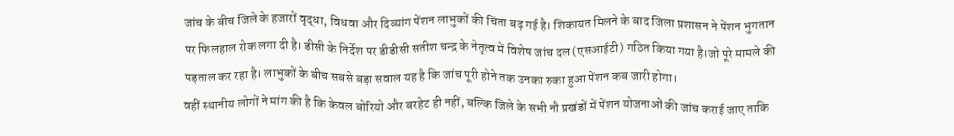जांच के बीच जिले के हजारों वृद्धा, विधवा और दिव्यांग पेंशन लाभुकों की चिंता बढ़ गई है। शिकायत मिलने के बाद जिला प्रशासन ने पेंशन भुगतान पर फिलहाल रोक लगा दी है। डीसी के निर्देश पर डीडीसी सतीश चन्द्र के नेतृत्व में विशेष जांच दल (एसआईटी) गठित किया गया है।जो पूरे मामले की पड़ताल कर रहा है। लाभुकों के बीच सबसे बड़ा सवाल यह है कि जांच पूरी होने तक उनका रुका हुआ पेंशन कब जारी होगा।
वहीं स्थानीय लोगों ने मांग की है कि केवल बोरियो और बरहेट ही नहीं, बल्कि जिले के सभी नौ प्रखंडों में पेंशन योजनाओं की जांच कराई जाए ताकि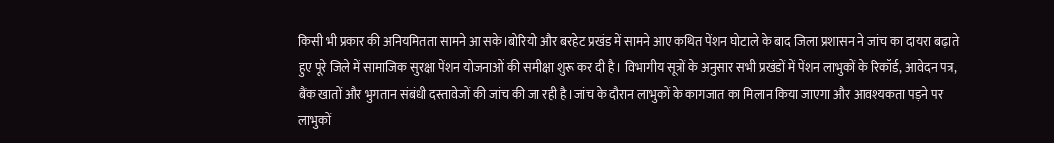किसी भी प्रकार की अनियमितता सामने आ सके।बोरियो और बरहेट प्रखंड में सामने आए कथित पेंशन घोटाले के बाद जिला प्रशासन ने जांच का दायरा बढ़ाते हुए पूरे जिले में सामाजिक सुरक्षा पेंशन योजनाओं की समीक्षा शुरू कर दी है। विभागीय सूत्रों के अनुसार सभी प्रखंडों में पेंशन लाभुकों के रिकॉर्ड, आवेदन पत्र, बैंक खातों और भुगतान संबंधी दस्तावेजों की जांच की जा रही है।जांच के दौरान लाभुकों के कागजात का मिलान किया जाएगा और आवश्यकता पड़ने पर लाभुकों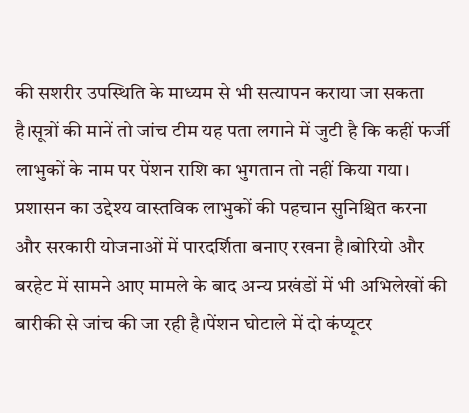की सशरीर उपस्थिति के माध्यम से भी सत्यापन कराया जा सकता है।सूत्रों की मानें तो जांच टीम यह पता लगाने में जुटी है कि कहीं फर्जी लाभुकों के नाम पर पेंशन राशि का भुगतान तो नहीं किया गया।
प्रशासन का उद्देश्य वास्तविक लाभुकों की पहचान सुनिश्चित करना और सरकारी योजनाओं में पारदर्शिता बनाए रखना है।बोरियो और बरहेट में सामने आए मामले के बाद अन्य प्रखंडों में भी अभिलेखों की बारीकी से जांच की जा रही है।पेंशन घोटाले में दो कंप्यूटर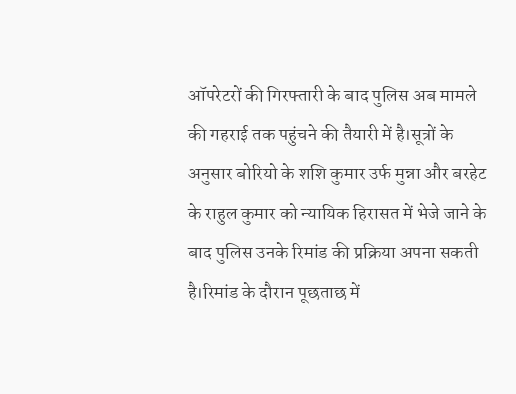ऑपरेटरों की गिरफ्तारी के बाद पुलिस अब मामले की गहराई तक पहुंचने की तैयारी में है।सूत्रों के अनुसार बोरियो के शशि कुमार उर्फ मुन्ना और बरहेट के राहुल कुमार को न्यायिक हिरासत में भेजे जाने के बाद पुलिस उनके रिमांड की प्रक्रिया अपना सकती है।रिमांड के दौरान पूछताछ में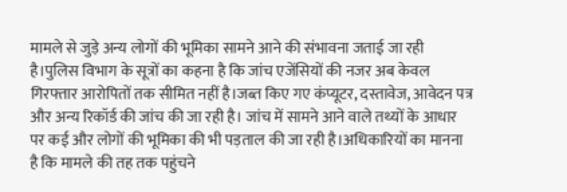मामले से जुड़े अन्य लोगों की भूमिका सामने आने की संभावना जताई जा रही है।पुलिस विभाग के सूत्रों का कहना है कि जांच एजेंसियों की नजर अब केवल गिरफ्तार आरोपितों तक सीमित नहीं है।जब्त किए गए कंप्यूटर, दस्तावेज, आवेदन पत्र और अन्य रिकॉर्ड की जांच की जा रही है। जांच में सामने आने वाले तथ्यों के आधार पर कई और लोगों की भूमिका की भी पड़ताल की जा रही है।अधिकारियों का मानना है कि मामले की तह तक पहुंचने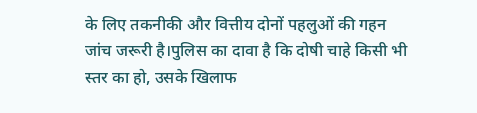के लिए तकनीकी और वित्तीय दोनों पहलुओं की गहन जांच जरूरी है।पुलिस का दावा है कि दोषी चाहे किसी भी स्तर का हो, उसके खिलाफ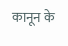कानून के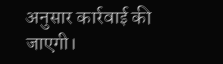अनुसार कार्रवाई की जाएगी।